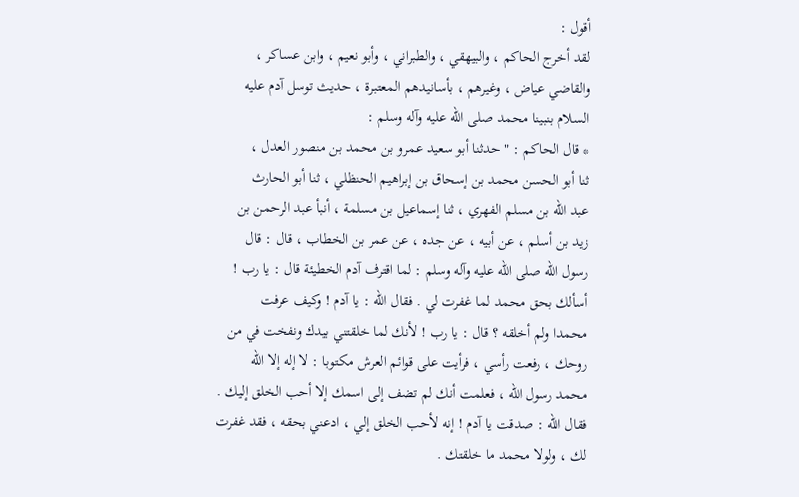أقول :
لقد أخرج الحاكم ، والبيهقي ، والطبراني ، وأبو نعيم ، وابن عساكر ،
والقاضي عياض ، وغيرهم ، بأسانيدهم المعتبرة ، حديث توسل آدم عليه
السلام بنبينا محمد صلى الله عليه وآله وسلم :
* قال الحاكم : " حدثنا أبو سعيد عمرو بن محمد بن منصور العدل ،
ثنا أبو الحسن محمد بن إسحاق بن إبراهيم الحنظلي ، ثنا أبو الحارث
عبد الله بن مسلم الفهري ، ثنا إسماعيل بن مسلمة ، أنبأ عبد الرحمن بن
زيد بن أسلم ، عن أبيه ، عن جده ، عن عمر بن الخطاب ، قال : قال
رسول الله صلى الله عليه وآله وسلم : لما اقترف آدم الخطيئة قال : يا رب !
أسألك بحق محمد لما غفرت لي . فقال الله : يا آدم ! وكيف عرفت
محمدا ولم أخلقه ؟ قال : يا رب ! لأنك لما خلقتني بيدك ونفخت في من
روحك ، رفعت رأسي ، فرأيت على قوائم العرش مكتوبا : لا إله إلا الله
محمد رسول الله ، فعلمت أنك لم تضف إلى اسمك إلا أحب الخلق إليك .
فقال الله : صدقت يا آدم ! إنه لأحب الخلق إلي ، ادعني بحقه ، فقد غفرت
لك ، ولولا محمد ما خلقتك .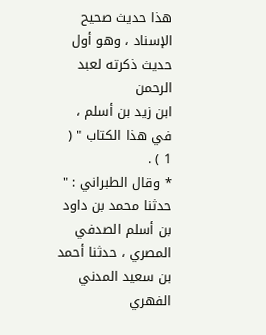هذا حديث صحيح الإسناد ، وهو أول حديث ذكرته لعبد الرحمن
ابن زيد بن أسلم ، في هذا الكتاب " ( 1 ) .
* وقال الطبراني : " حدثنا محمد بن داود بن أسلم الصدفي
المصري ، حدثنا أحمد بن سعيد المدني الفهري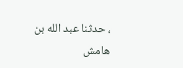، حدثنا عبد الله بن
هامش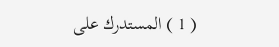( 1 ) المستدرك على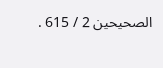الصحيحين 2 / 615 .